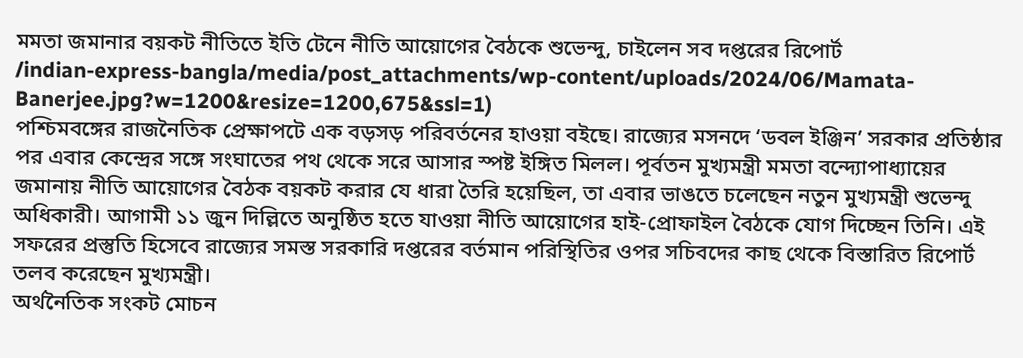মমতা জমানার বয়কট নীতিতে ইতি টেনে নীতি আয়োগের বৈঠকে শুভেন্দু, চাইলেন সব দপ্তরের রিপোর্ট
/indian-express-bangla/media/post_attachments/wp-content/uploads/2024/06/Mamata-Banerjee.jpg?w=1200&resize=1200,675&ssl=1)
পশ্চিমবঙ্গের রাজনৈতিক প্রেক্ষাপটে এক বড়সড় পরিবর্তনের হাওয়া বইছে। রাজ্যের মসনদে ‘ডবল ইঞ্জিন’ সরকার প্রতিষ্ঠার পর এবার কেন্দ্রের সঙ্গে সংঘাতের পথ থেকে সরে আসার স্পষ্ট ইঙ্গিত মিলল। পূর্বতন মুখ্যমন্ত্রী মমতা বন্দ্যোপাধ্যায়ের জমানায় নীতি আয়োগের বৈঠক বয়কট করার যে ধারা তৈরি হয়েছিল, তা এবার ভাঙতে চলেছেন নতুন মুখ্যমন্ত্রী শুভেন্দু অধিকারী। আগামী ১১ জুন দিল্লিতে অনুষ্ঠিত হতে যাওয়া নীতি আয়োগের হাই-প্রোফাইল বৈঠকে যোগ দিচ্ছেন তিনি। এই সফরের প্রস্তুতি হিসেবে রাজ্যের সমস্ত সরকারি দপ্তরের বর্তমান পরিস্থিতির ওপর সচিবদের কাছ থেকে বিস্তারিত রিপোর্ট তলব করেছেন মুখ্যমন্ত্রী।
অর্থনৈতিক সংকট মোচন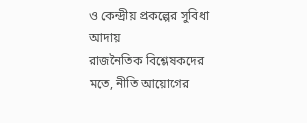ও কেন্দ্রীয় প্রকল্পের সুবিধা আদায়
রাজনৈতিক বিশ্লেষকদের মতে, নীতি আয়োগের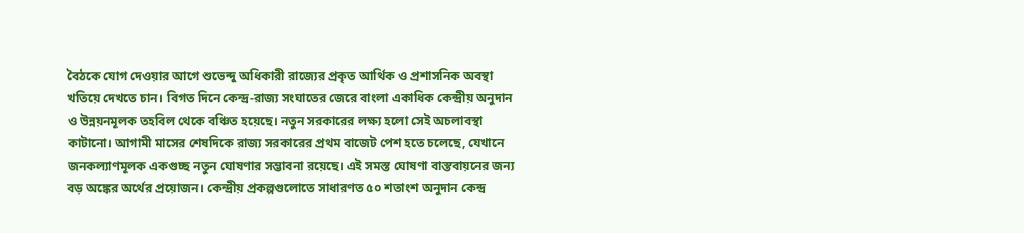বৈঠকে যোগ দেওয়ার আগে শুভেন্দু অধিকারী রাজ্যের প্রকৃত আর্থিক ও প্রশাসনিক অবস্থা খতিয়ে দেখতে চান। বিগত দিনে কেন্দ্র-রাজ্য সংঘাতের জেরে বাংলা একাধিক কেন্দ্রীয় অনুদান ও উন্নয়নমূলক তহবিল থেকে বঞ্চিত হয়েছে। নতুন সরকারের লক্ষ্য হলো সেই অচলাবস্থা কাটানো। আগামী মাসের শেষদিকে রাজ্য সরকারের প্রথম বাজেট পেশ হতে চলেছে, যেখানে জনকল্যাণমূলক একগুচ্ছ নতুন ঘোষণার সম্ভাবনা রয়েছে। এই সমস্ত ঘোষণা বাস্তবায়নের জন্য বড় অঙ্কের অর্থের প্রয়োজন। কেন্দ্রীয় প্রকল্পগুলোতে সাধারণত ৫০ শতাংশ অনুদান কেন্দ্র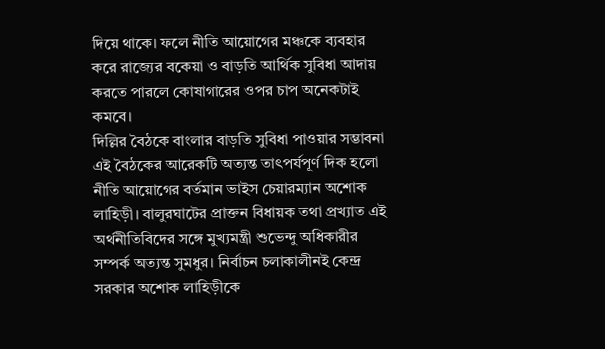দিয়ে থাকে। ফলে নীতি আয়োগের মঞ্চকে ব্যবহার করে রাজ্যের বকেয়া ও বাড়তি আর্থিক সুবিধা আদায় করতে পারলে কোষাগারের ওপর চাপ অনেকটাই কমবে।
দিল্লির বৈঠকে বাংলার বাড়তি সুবিধা পাওয়ার সম্ভাবনা
এই বৈঠকের আরেকটি অত্যন্ত তাৎপর্যপূর্ণ দিক হলো নীতি আয়োগের বর্তমান ভাইস চেয়ারম্যান অশোক লাহিড়ী। বালুরঘাটের প্রাক্তন বিধায়ক তথা প্রখ্যাত এই অর্থনীতিবিদের সঙ্গে মুখ্যমন্ত্রী শুভেন্দু অধিকারীর সম্পর্ক অত্যন্ত সুমধুর। নির্বাচন চলাকালীনই কেন্দ্র সরকার অশোক লাহিড়ীকে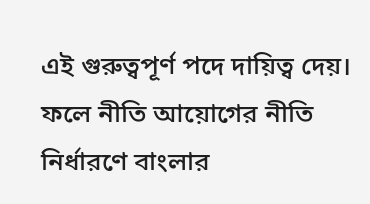এই গুরুত্বপূর্ণ পদে দায়িত্ব দেয়। ফলে নীতি আয়োগের নীতি নির্ধারণে বাংলার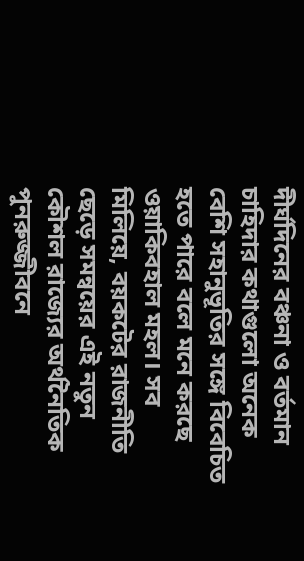দীর্ঘদিনের বঞ্চনা ও বর্তমান চাহিদার কথাগুলো অনেক বেশি সহানুভূতির সঙ্গে বিবেচিত হতে পারে বলে মনে করছে ওয়াকিবহাল মহল। সব মিলিয়ে, বয়কটের রাজনীতি ছেড়ে সমন্বয়ের এই নতুন কৌশল রাজ্যের অর্থনৈতিক পুনরুজ্জীবনে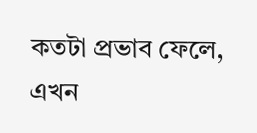কতটা প্রভাব ফেলে, এখন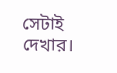সেটাই দেখার।